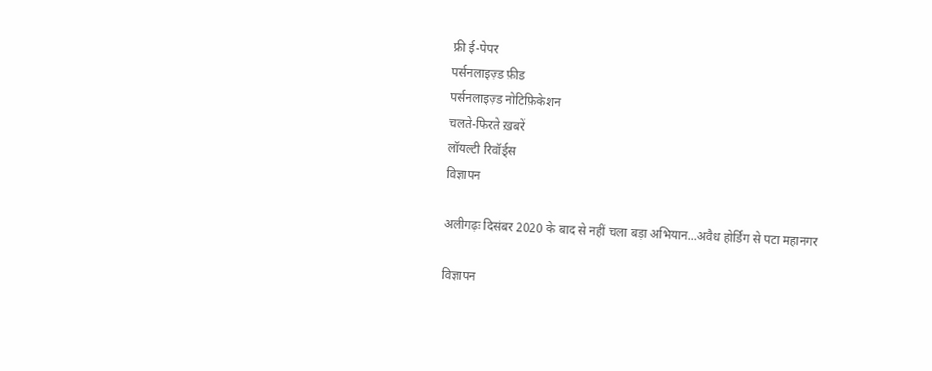फ्री ई-पेपर
पर्सनलाइज़्ड फ़ीड
पर्सनलाइज़्ड नोटिफ़िकेशन
चलते-फिरते ख़बरें
लॉयल्टी रिवॉर्ड्स
विज्ञापन

अलीगढ़ः दिसंबर 2020 के बाद से नहीं चला बड़ा अभियान...अवैध होर्डिंग से पटा महानगर

विज्ञापन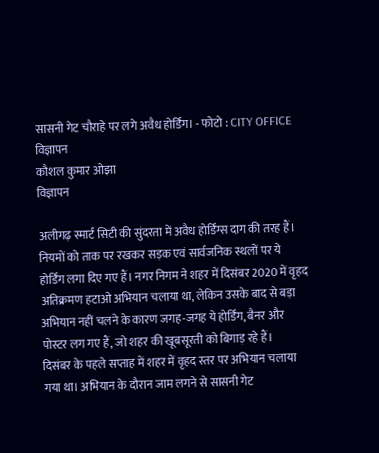सासनी गेट चौराहे पर लगे अवैध होर्डिंग। - फोटो : CITY OFFICE
विज्ञापन
कौशल कुमार ओझा
विज्ञापन

अलीगढ़ स्मार्ट सिटी की सुंदरता में अवैध होर्डिंग्स दाग की तरह हैं। नियमों को ताक पर रखकर सड़क एवं सार्वजनिक स्थलों पर ये होर्डिंग लगा दिए गए हैं। नगर निगम ने शहर में दिसंबर 2020 में वृहद अतिक्रमण हटाओ अभियान चलाया था, लेकिन उसके बाद से बड़ा अभियान नहीं चलने के कारण जगह-जगह ये होर्डिंग, बैनर और पोस्टर लग गए हैं, जो शहर की खूबसूरती को बिगाड़ रहे हैं।
दिसंबर के पहले सप्ताह में शहर में वृहद स्तर पर अभियान चलाया गया था। अभियान के दौरान जाम लगने से सासनी गेट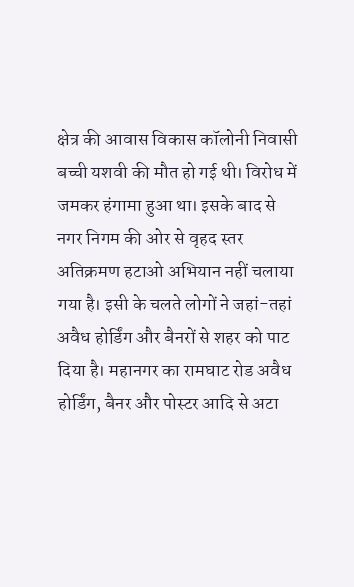क्षेत्र की आवास विकास कॉलोनी निवासी बच्ची यशवी की मौत हो गई थी। विरोध में जमकर हंगामा हुआ था। इसके बाद से नगर निगम की ओर से वृहद स्तर अतिक्रमण हटाओ अभियान नहीं चलाया गया है। इसी के चलते लोगों ने जहां-तहां अवैध होर्डिंग और बैनरों से शहर को पाट दिया है। महानगर का रामघाट रोड अवैध होर्डिंग, बैनर और पोस्टर आदि से अटा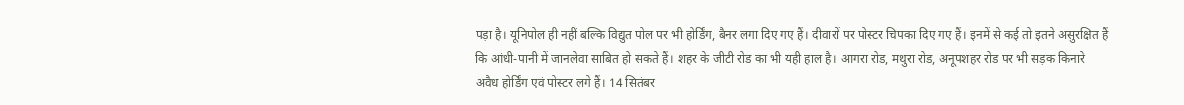पड़ा है। यूनिपोल ही नहीं बल्कि विद्युत पोल पर भी होर्डिंग, बैनर लगा दिए गए हैं। दीवारों पर पोस्टर चिपका दिए गए हैं। इनमें से कई तो इतने असुरक्षित हैं कि आंधी-पानी में जानलेवा साबित हो सकते हैं। शहर के जीटी रोड का भी यही हाल है। आगरा रोड, मथुरा रोड, अनूपशहर रोड पर भी सड़क किनारे अवैध होर्डिंग एवं पोस्टर लगे हैं। 14 सितंबर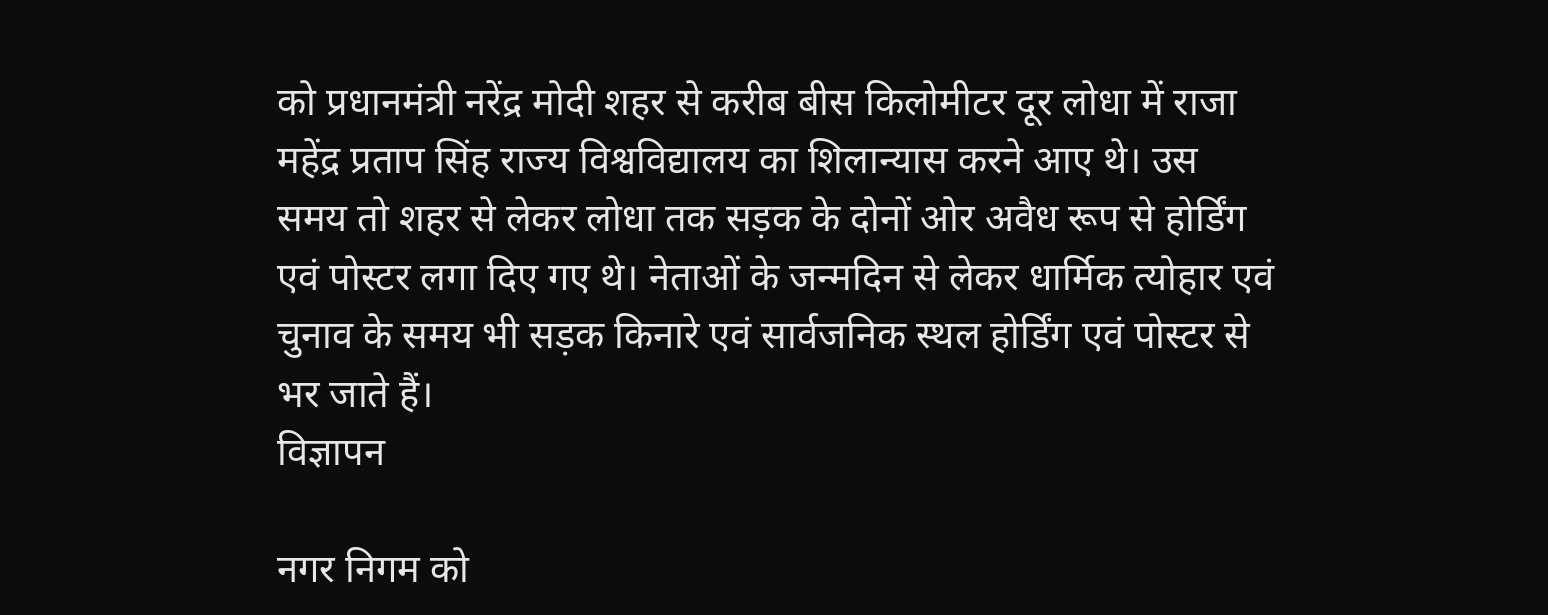को प्रधानमंत्री नरेंद्र मोदी शहर से करीब बीस किलोमीटर दूर लोधा में राजा महेंद्र प्रताप सिंह राज्य विश्वविद्यालय का शिलान्यास करने आए थे। उस समय तो शहर से लेकर लोधा तक सड़क के दोनों ओर अवैध रूप से होर्डिंग एवं पोस्टर लगा दिए गए थे। नेताओं के जन्मदिन से लेकर धार्मिक त्योहार एवं चुनाव के समय भी सड़क किनारे एवं सार्वजनिक स्थल होर्डिंग एवं पोस्टर से भर जाते हैं।
विज्ञापन

नगर निगम को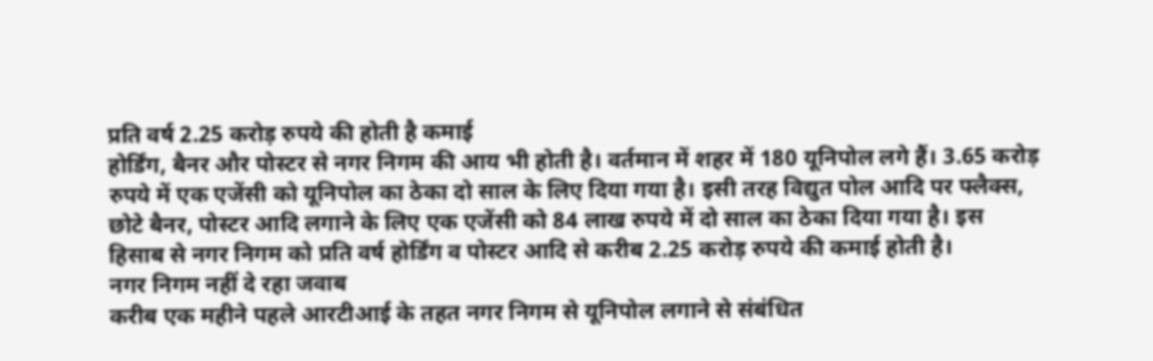प्रति वर्ष 2.25 करोड़ रुपये की होती है कमाई
होर्डिंग, बैनर और पोस्टर से नगर निगम की आय भी होती है। वर्तमान में शहर में 180 यूनिपोल लगे हैं। 3.65 करोड़ रुपये में एक एजेंसी को यूनिपोल का ठेका दो साल के लिए दिया गया है। इसी तरह विद्युत पोल आदि पर फ्लैक्स, छोटे बैनर, पोस्टर आदि लगाने के लिए एक एजेंसी को 84 लाख रुपये में दो साल का ठेका दिया गया है। इस हिसाब से नगर निगम को प्रति वर्ष होर्डिंग व पोस्टर आदि से करीब 2.25 करोड़ रुपये की कमाई होती है।
नगर निगम नहीं दे रहा जवाब
करीब एक महीने पहले आरटीआई के तहत नगर निगम से यूनिपोल लगाने से संबंधित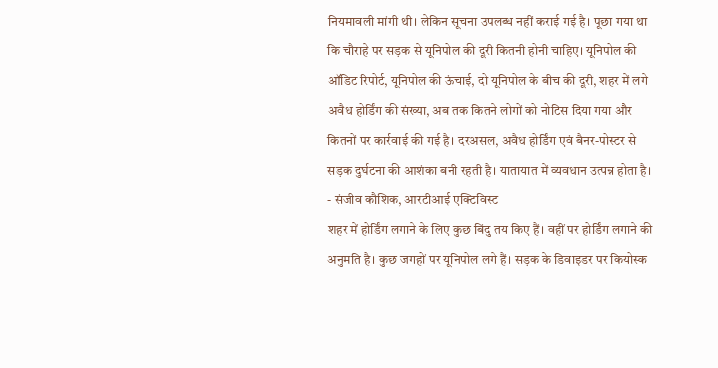नियमावली मांगी थी। लेकिन सूचना उपलब्ध नहीं कराई गई है। पूछा गया था कि चौराहे पर सड़क से यूनिपोल की दूरी कितनी होनी चाहिए। यूनिपोल की ऑडिट रिपोर्ट, यूनिपोल की ऊंचाई, दो यूनिपोल के बीच की दूरी, शहर में लगे अवैध होर्डिंग की संख्या, अब तक कितने लोगों को नोटिस दिया गया और कितनों पर कार्रवाई की गई है। दरअसल, अवैध होर्डिंग एवं बैनर-पोस्टर से सड़क दुर्घटना की आशंका बनी रहती है। यातायात में व्यवधान उत्पन्न होता है।
- संजीव कौशिक, आरटीआई एक्टिविस्ट
शहर में होर्डिंग लगाने के लिए कुछ बिंदु तय किए हैं। वहीं पर होर्डिंग लगाने की अनुमति है। कुछ जगहों पर यूनिपोल लगे हैं। सड़क के डिवाइडर पर कियोस्क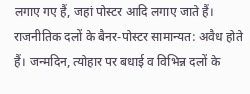लगाए गए हैं, जहां पोस्टर आदि लगाए जाते हैं। राजनीतिक दलों के बैनर-पोस्टर सामान्यत: अवैध होते हैं। जन्मदिन, त्योहार पर बधाई व विभिन्न दलों के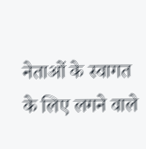नेताओं के स्वागत के लिए लगने वाले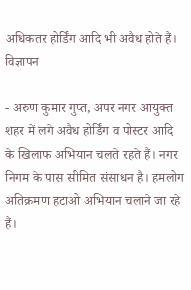अधिकतर होर्डिंग आदि भी अवैध होते हैं।
विज्ञापन

- अरुण कुमार गुप्त, अपर नगर आयुक्त
शहर में लगे अवैध होर्डिंग व पोस्टर आदि के खिलाफ अभियान चलते रहते हैं। नगर निगम के पास सीमित संसाधन है। हमलोग अतिक्रमण हटाओ अभियान चलाने जा रहे हैं।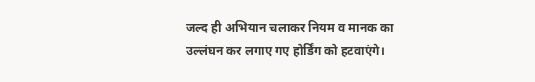जल्द ही अभियान चलाकर नियम व मानक का उल्लंघन कर लगाए गए होर्डिंग को हटवाएंगे।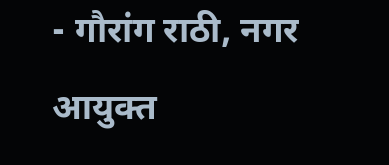- गौरांग राठी, नगर आयुक्त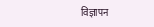विज्ञापन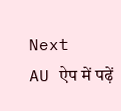Next
AU ऐप में पढ़ें